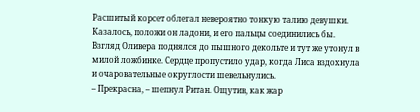Расшитый корсет облегал невероятно тонкую талию девушки. Казалось, положи он ладони, и его пальцы соединились бы. Взгляд Оливера поднялся до пышного декольте и тут же утонул в милой ложбинке. Сердце пропустило удар, когда Лиса вздохнула и очаровательные округлости шевельнулись.
– Прекрасна, – шепнул Ритан. Ощутив, как жар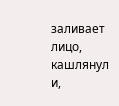заливает лицо, кашлянул и,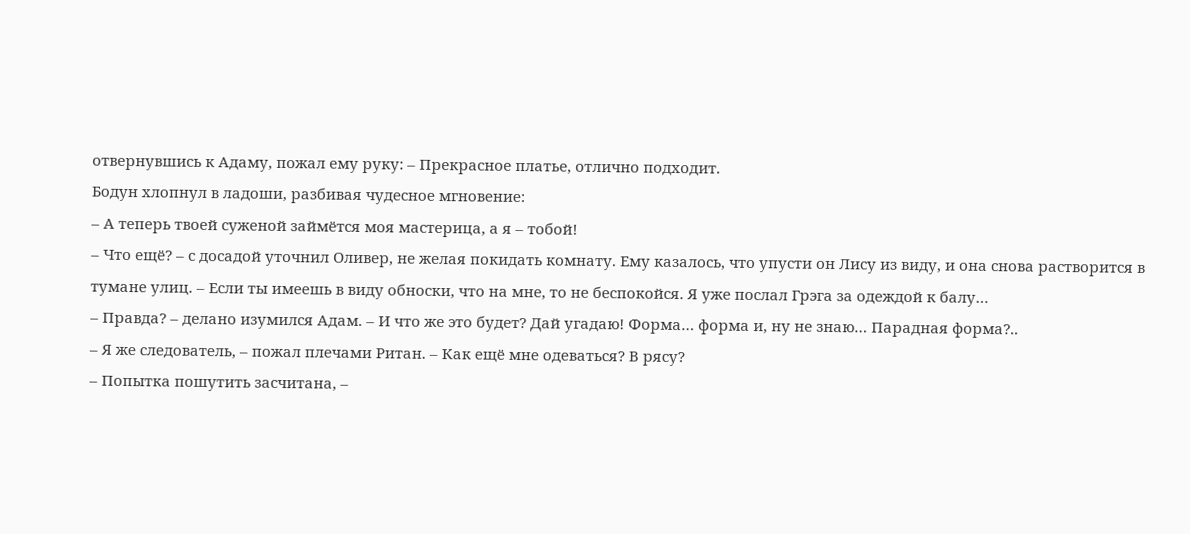отвернувшись к Адаму, пожал ему руку: – Прекрасное платье, отлично подходит.
Бодун хлопнул в ладоши, разбивая чудесное мгновение:
– А теперь твоей суженой займётся моя мастерица, а я – тобой!
– Что ещё? – с досадой уточнил Оливер, не желая покидать комнату. Ему казалось, что упусти он Лису из виду, и она снова растворится в тумане улиц. – Если ты имеешь в виду обноски, что на мне, то не беспокойся. Я уже послал Грэга за одеждой к балу…
– Правда? – делано изумился Адам. – И что же это будет? Дай угадаю! Форма… форма и, ну не знаю… Парадная форма?..
– Я же следователь, – пожал плечами Ритан. – Как ещё мне одеваться? В рясу?
– Попытка пошутить засчитана, –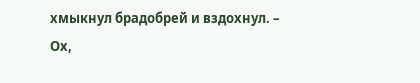хмыкнул брадобрей и вздохнул. – Ох,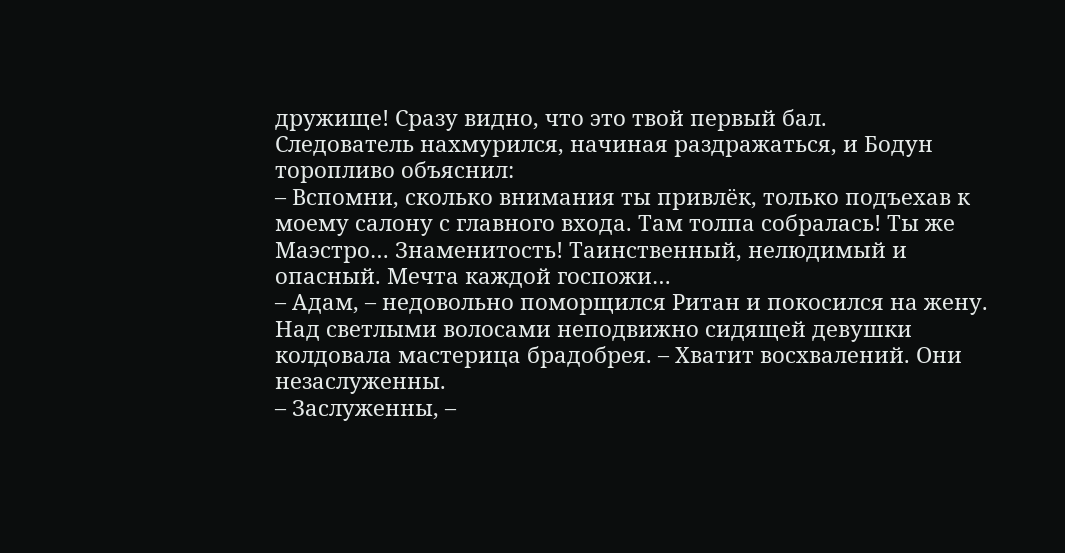дружище! Сразу видно, что это твой первый бал.
Следователь нахмурился, начиная раздражаться, и Бодун торопливо объяснил:
– Вспомни, сколько внимания ты привлёк, только подъехав к моему салону с главного входа. Там толпа собралась! Ты же Маэстро… Знаменитость! Таинственный, нелюдимый и опасный. Мечта каждой госпожи…
– Адам, – недовольно поморщился Ритан и покосился на жену. Над светлыми волосами неподвижно сидящей девушки колдовала мастерица брадобрея. – Хватит восхвалений. Они незаслуженны.
– Заслуженны, –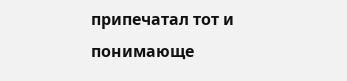припечатал тот и понимающе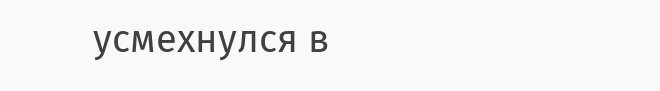усмехнулся в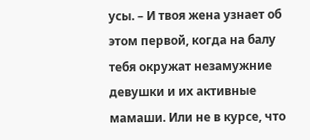усы. – И твоя жена узнает об этом первой, когда на балу тебя окружат незамужние девушки и их активные мамаши. Или не в курсе, что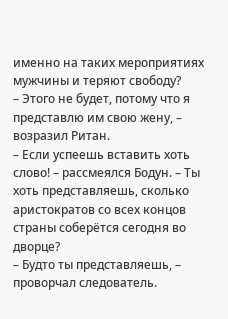именно на таких мероприятиях мужчины и теряют свободу?
– Этого не будет, потому что я представлю им свою жену, – возразил Ритан.
– Если успеешь вставить хоть слово! – рассмеялся Бодун. – Ты хоть представляешь, сколько аристократов со всех концов страны соберётся сегодня во дворце?
– Будто ты представляешь, – проворчал следователь.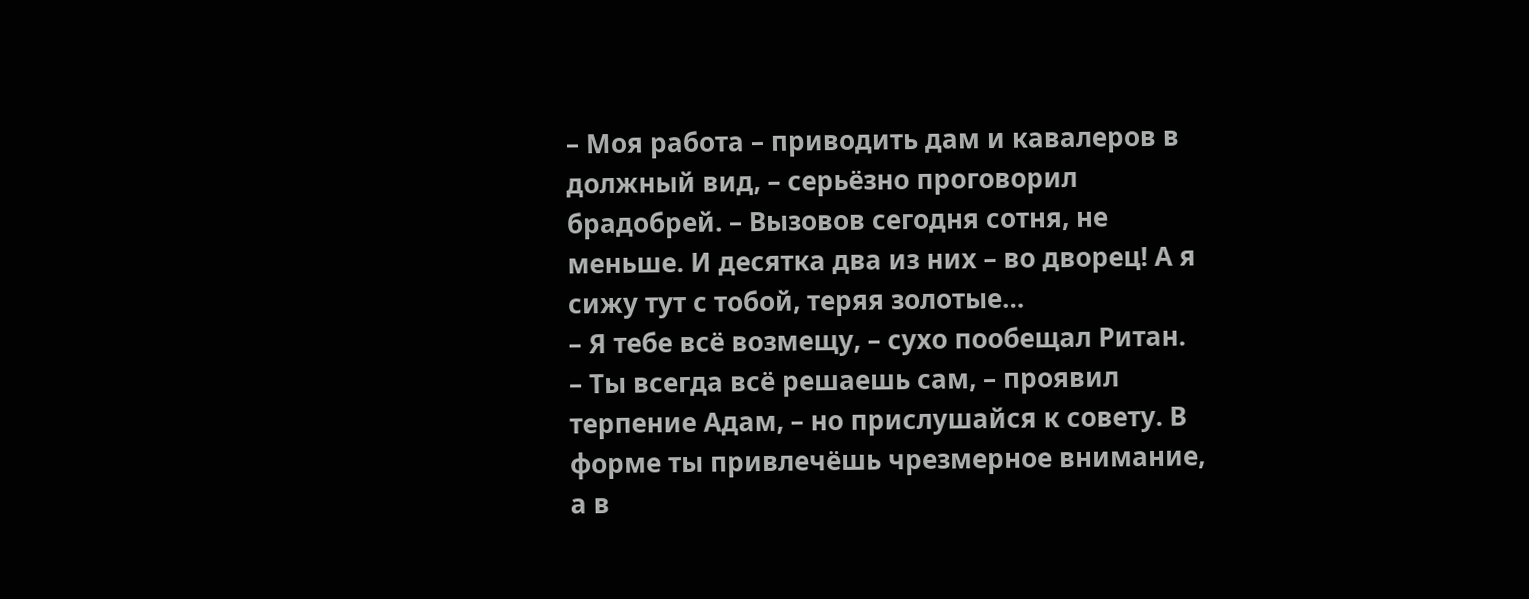– Моя работа – приводить дам и кавалеров в должный вид, – серьёзно проговорил брадобрей. – Вызовов сегодня сотня, не меньше. И десятка два из них – во дворец! А я сижу тут с тобой, теряя золотые…
– Я тебе всё возмещу, – сухо пообещал Ритан.
– Ты всегда всё решаешь сам, – проявил терпение Адам, – но прислушайся к совету. В форме ты привлечёшь чрезмерное внимание, а в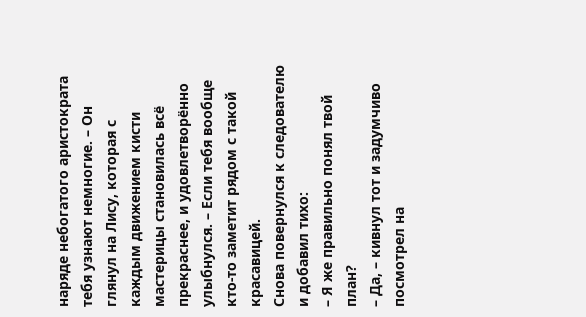наряде небогатого аристократа тебя узнают немногие. – Он глянул на Лису, которая с каждым движением кисти мастерицы становилась всё прекраснее, и удовлетворённо улыбнулся. – Если тебя вообще кто-то заметит рядом с такой красавицей.
Снова повернулся к следователю и добавил тихо:
– Я же правильно понял твой план?
– Да, – кивнул тот и задумчиво посмотрел на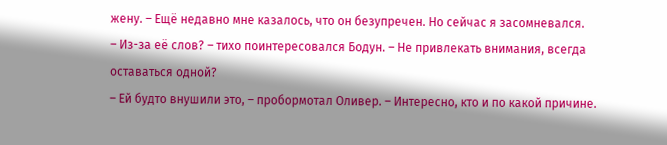жену. – Ещё недавно мне казалось, что он безупречен. Но сейчас я засомневался.
– Из-за её слов? – тихо поинтересовался Бодун. – Не привлекать внимания, всегда оставаться одной?
– Ей будто внушили это, – пробормотал Оливер. – Интересно, кто и по какой причине.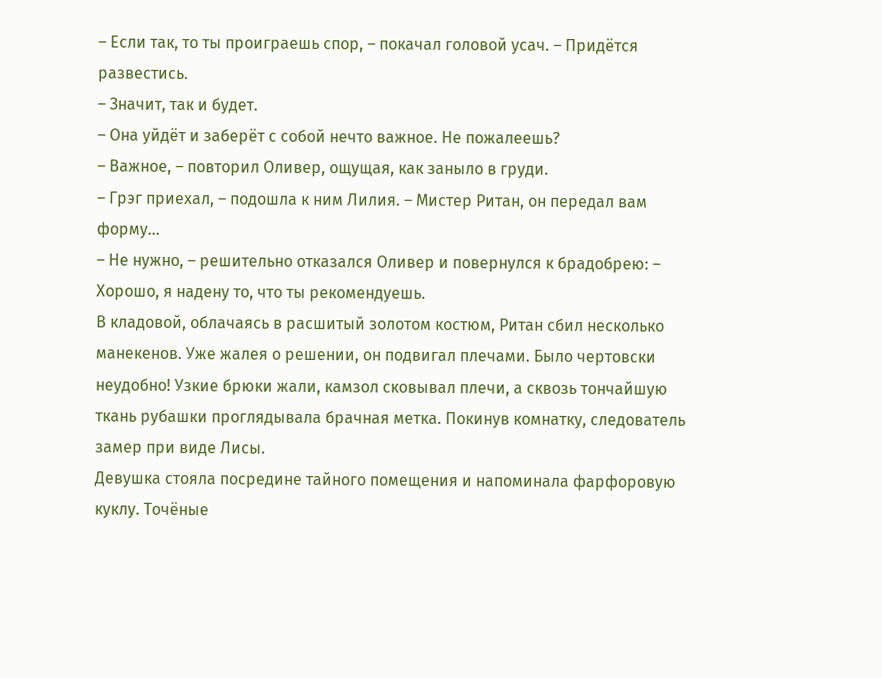– Если так, то ты проиграешь спор, – покачал головой усач. – Придётся развестись.
– Значит, так и будет.
– Она уйдёт и заберёт с собой нечто важное. Не пожалеешь?
– Важное, – повторил Оливер, ощущая, как заныло в груди.
– Грэг приехал, – подошла к ним Лилия. – Мистер Ритан, он передал вам форму…
– Не нужно, – решительно отказался Оливер и повернулся к брадобрею: – Хорошо, я надену то, что ты рекомендуешь.
В кладовой, облачаясь в расшитый золотом костюм, Ритан сбил несколько манекенов. Уже жалея о решении, он подвигал плечами. Было чертовски неудобно! Узкие брюки жали, камзол сковывал плечи, а сквозь тончайшую ткань рубашки проглядывала брачная метка. Покинув комнатку, следователь замер при виде Лисы.
Девушка стояла посредине тайного помещения и напоминала фарфоровую куклу. Точёные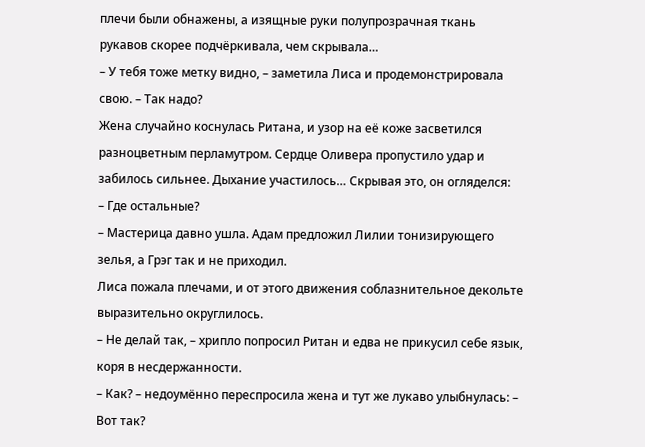плечи были обнажены, а изящные руки полупрозрачная ткань рукавов скорее подчёркивала, чем скрывала…
– У тебя тоже метку видно, – заметила Лиса и продемонстрировала свою. – Так надо?
Жена случайно коснулась Ритана, и узор на её коже засветился разноцветным перламутром. Сердце Оливера пропустило удар и забилось сильнее. Дыхание участилось… Скрывая это, он огляделся:
– Где остальные?
– Мастерица давно ушла. Адам предложил Лилии тонизирующего зелья, а Грэг так и не приходил.
Лиса пожала плечами, и от этого движения соблазнительное декольте выразительно округлилось.
– Не делай так, – хрипло попросил Ритан и едва не прикусил себе язык, коря в несдержанности.
– Как? – недоумённо переспросила жена и тут же лукаво улыбнулась: – Вот так?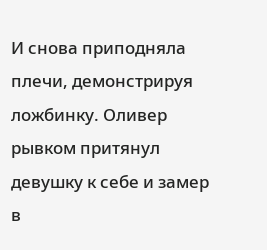И снова приподняла плечи, демонстрируя ложбинку. Оливер рывком притянул девушку к себе и замер в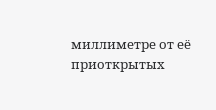миллиметре от её приоткрытых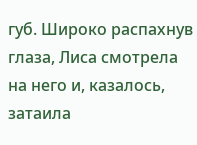губ. Широко распахнув глаза, Лиса смотрела на него и, казалось, затаила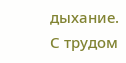дыхание.
С трудом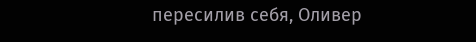пересилив себя, Оливер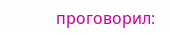проговорил: